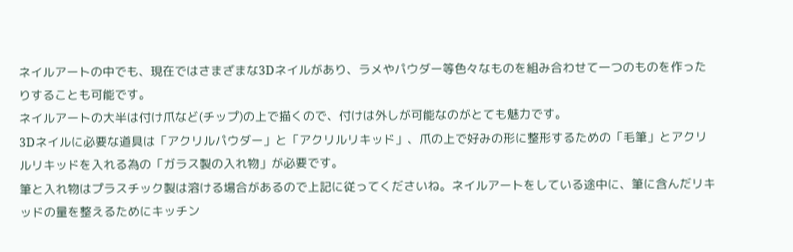ネイルアートの中でも、現在ではさまざまな3Dネイルがあり、ラメやパウダー等色々なものを組み合わせて一つのものを作ったりすることも可能です。
ネイルアートの大半は付け爪など(チップ)の上で描くので、付けは外しが可能なのがとても魅力です。
3Dネイルに必要な道具は「アクリルパウダー」と「アクリルリキッド」、爪の上で好みの形に整形するための「毛筆」とアクリルリキッドを入れる為の「ガラス製の入れ物」が必要です。
筆と入れ物はプラスチック製は溶ける場合があるので上記に従ってくださいね。ネイルアートをしている途中に、筆に含んだリキッドの量を整えるためにキッチン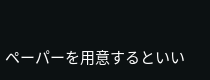ペーパーを用意するといい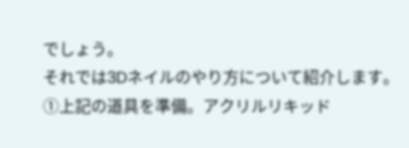でしょう。
それでは3Dネイルのやり方について紹介します。
①上記の道具を準備。アクリルリキッド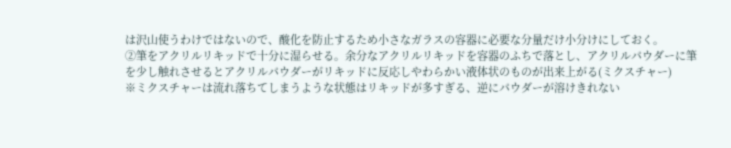は沢山使うわけではないので、酸化を防止するため小さなガラスの容器に必要な分量だけ小分けにしておく。
②筆をアクリルリキッドで十分に湿らせる。余分なアクリルリキッドを容器のふちで落とし、アクリルパウダーに筆を少し触れさせるとアクリルパウダーがリキッドに反応しやわらかい液体状のものが出来上がる(ミクスチャー)
※ミクスチャーは流れ落ちてしまうような状態はリキッドが多すぎる、逆にパウダーが溶けきれない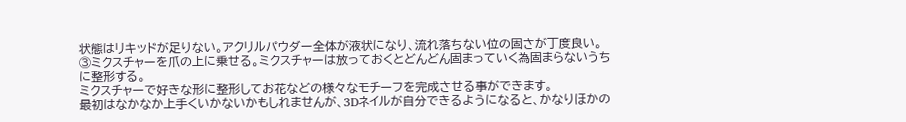状態はリキッドが足りない。アクリルパウダー全体が液状になり、流れ落ちない位の固さが丁度良い。
③ミクスチャーを爪の上に乗せる。ミクスチャーは放っておくとどんどん固まっていく為固まらないうちに整形する。
ミクスチャーで好きな形に整形してお花などの様々なモチーフを完成させる事ができます。
最初はなかなか上手くいかないかもしれませんが、3Dネイルが自分できるようになると、かなりほかの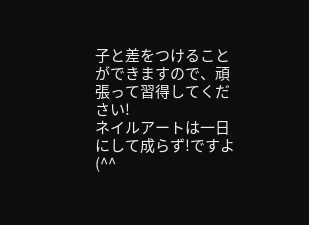子と差をつけることができますので、頑張って習得してください!
ネイルアートは一日にして成らず!ですよ(^^